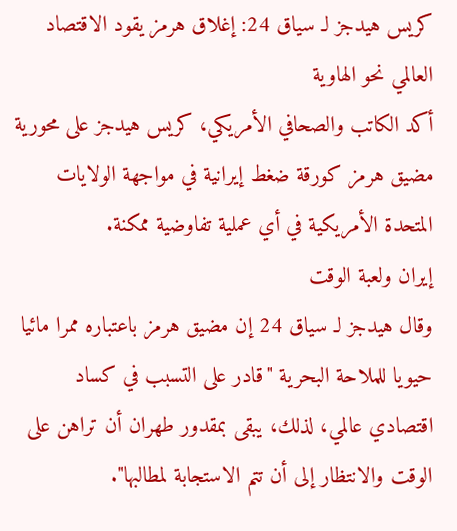كريس هيدجز لـ سياق 24: إغلاق هرمز يقود الاقتصاد العالمي نحو الهاوية
أكد الكاتب والصحافي الأمريكي، كريس هيدجز على محورية مضيق هرمز كورقة ضغط إيرانية في مواجهة الولايات المتحدة الأمريكية في أي عملية تفاوضية ممكنة.
إيران ولعبة الوقت
وقال هيدجز لـ سياق 24 إن مضيق هرمز باعتباره ممرا مائيا حيويا للملاحة البحرية "قادر على التسبب في كساد اقتصادي عالمي، لذلك، يبقى بمقدور طهران أن تراهن على الوقت والانتظار إلى أن تتم الاستجابة لمطالبها".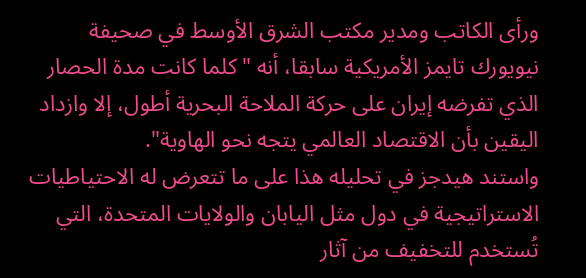ورأى الكاتب ومدير مكتب الشرق الأوسط في صحيفة نيويورك تايمز الأمريكية سابقا، أنه "كلما كانت مدة الحصار الذي تفرضه إيران على حركة الملاحة البحرية أطول، إلا وازداد اليقين بأن الاقتصاد العالمي يتجه نحو الهاوية".
واستند هيدجز في تحليله هذا على ما تتعرض له الاحتياطيات الاستراتيجية في دول مثل اليابان والولايات المتحدة، التي تُستخدم للتخفيف من آثار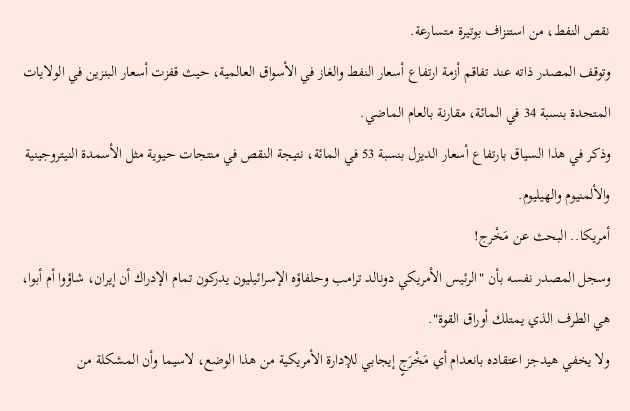نقص النفط، من استنزاف بوتيرة متسارعة.
وتوقف المصدر ذاته عند تفاقم أزمة ارتفاع أسعار النفط والغاز في الأسواق العالمية، حيث قفزت أسعار البنزين في الولايات المتحدة بنسبة 34 في المائة، مقارنة بالعام الماضي.
وذكر في هذا السياق بارتفاع أسعار الديزل بنسبة 53 في المائة، نتيجة النقص في منتجات حيوية مثل الأسمدة النيتروجينية والألمنيوم والهيليوم.
أمريكا.. البحث عن مَخْرج!
وسجل المصدر نفسه بأن "الرئيس الأمريكي دونالد ترامب وحلفاؤه الإسرائيليون يدركون تمام الإدراك أن إيران، شاؤوا أم أبوا، هي الطرف الذي يمتلك أوراق القوة".
ولا يخفي هيدجز اعتقاده بانعدام أي مَخْرَجٍ إيجابي للإدارة الأمريكية من هذا الوضع، لاسيما وأن المشكلة من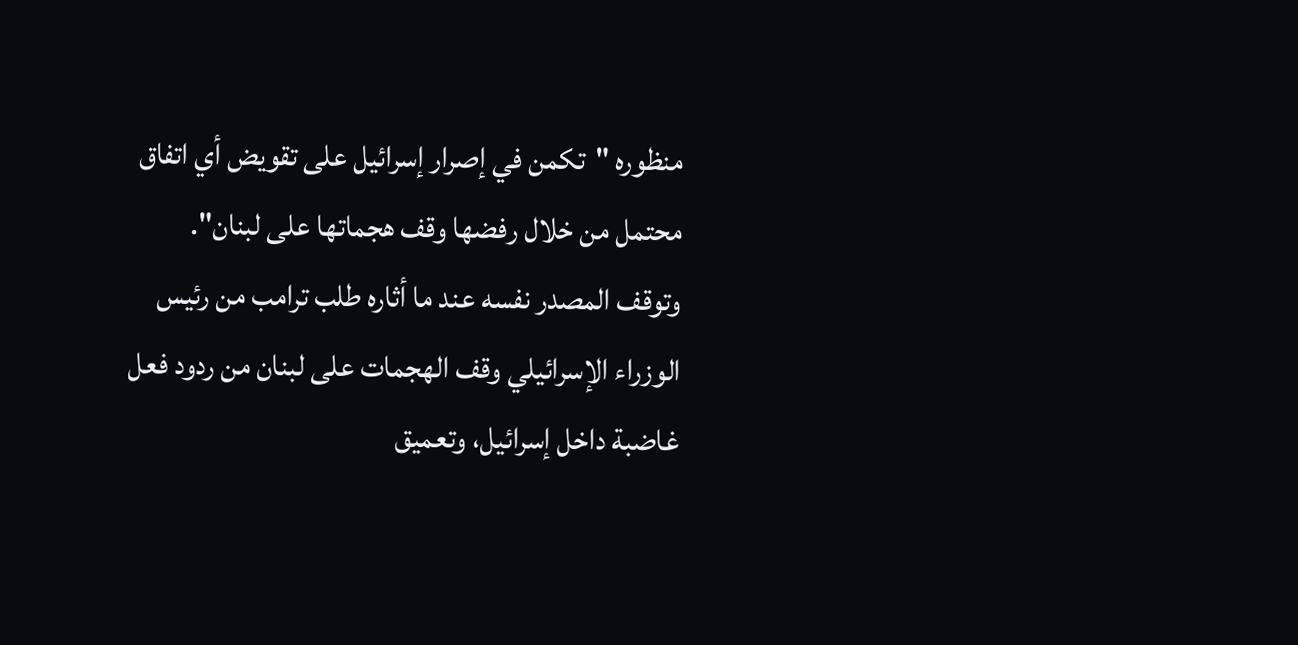منظوره "تكمن في إصرار إسرائيل على تقويض أي اتفاق محتمل من خلال رفضها وقف هجماتها على لبنان".
وتوقف المصدر نفسه عند ما أثاره طلب ترامب من رئيس الوزراء الإسرائيلي وقف الهجمات على لبنان من ردود فعل غاضبة داخل إسرائيل، وتعميق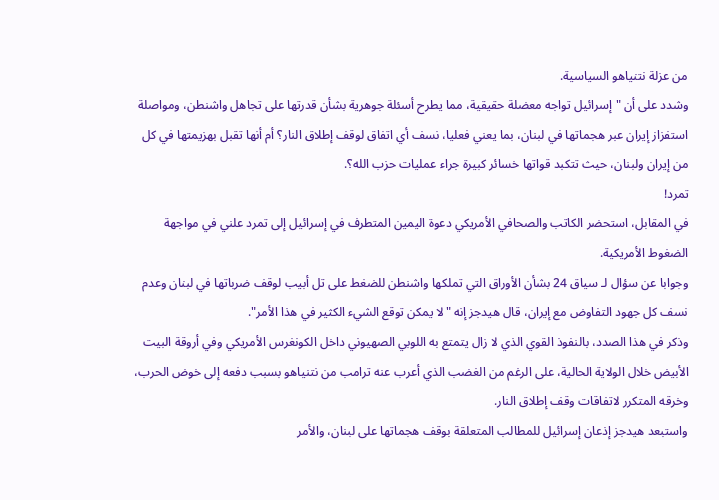من عزلة نتنياهو السياسية.
وشدد على أن "إسرائيل تواجه معضلة حقيقية، مما يطرح أسئلة جوهرية بشأن قدرتها على تجاهل واشنطن، ومواصلة استفزاز إيران عبر هجماتها في لبنان، بما يعني فعليا، نسف أي اتفاق لوقف إطلاق النار؟ أم أنها تقبل بهزيمتها في كل من إيران ولبنان، حيث تتكبد قواتها خسائر كبيرة جراء عمليات حزب الله؟.
تمرد!
في المقابل، استحضر الكاتب والصحافي الأمريكي دعوة اليمين المتطرف في إسرائيل إلى تمرد علني في مواجهة الضغوط الأمريكية.
وجوابا عن سؤال لـ سياق 24 بشأن الأوراق التي تملكها واشنطن للضغط على تل أبيب لوقف ضرباتها في لبنان وعدم نسف كل جهود التفاوض مع إيران، قال هيدجز إنه "لا يمكن توقع الشيء الكثير في هذا الأمر".
وذكر في هذا الصدد، بالنفوذ القوي الذي لا زال يتمتع به اللوبي الصهيوني داخل الكونغرس الأمريكي وفي أروقة البيت الأبيض خلال الولاية الحالية، على الرغم من الغضب الذي أعرب عنه ترامب من نتنياهو بسبب دفعه إلى خوض الحرب، وخرقه المتكرر لاتفاقات وقف إطلاق النار.
واستبعد هيدجز إذعان إسرائيل للمطالب المتعلقة بوقف هجماتها على لبنان، والأمر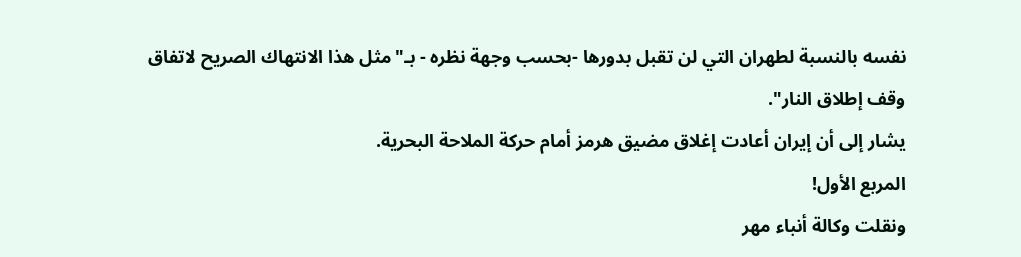نفسه بالنسبة لطهران التي لن تقبل بدورها -بحسب وجهة نظره - بـ"مثل هذا الانتهاك الصريح لاتفاق وقف إطلاق النار".
يشار إلى أن إيران أعادت إغلاق مضيق هرمز أمام حركة الملاحة البحرية.
المربع الأول!
ونقلت وكالة أنباء مهر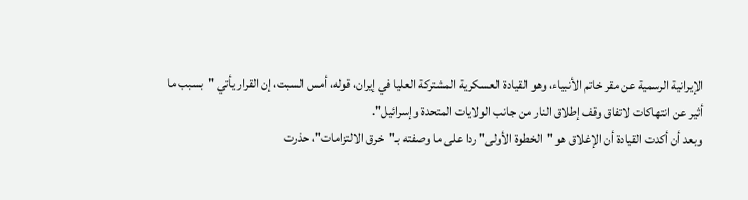الإيرانية الرسمية عن مقر خاتم الأنبياء، وهو القيادة العسكرية المشتركة العليا في إيران، قوله، أمس السبت، إن القرار يأتي "بسبب ما أثير عن انتهاكات لاتفاق وقف إطلاق النار من جانب الولايات المتحدة وإسرائيل".
وبعد أن أكدت القيادة أن الإغلاق هو "الخطوة الأولى" ردا على ما وصفته بـ"خرق الالتزامات"، حذرت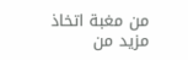من مغبة اتخاذ مزيد من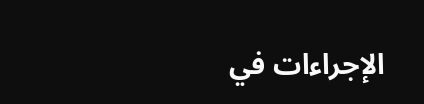الإجراءات في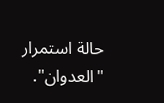حالة استمرار "العدوان".